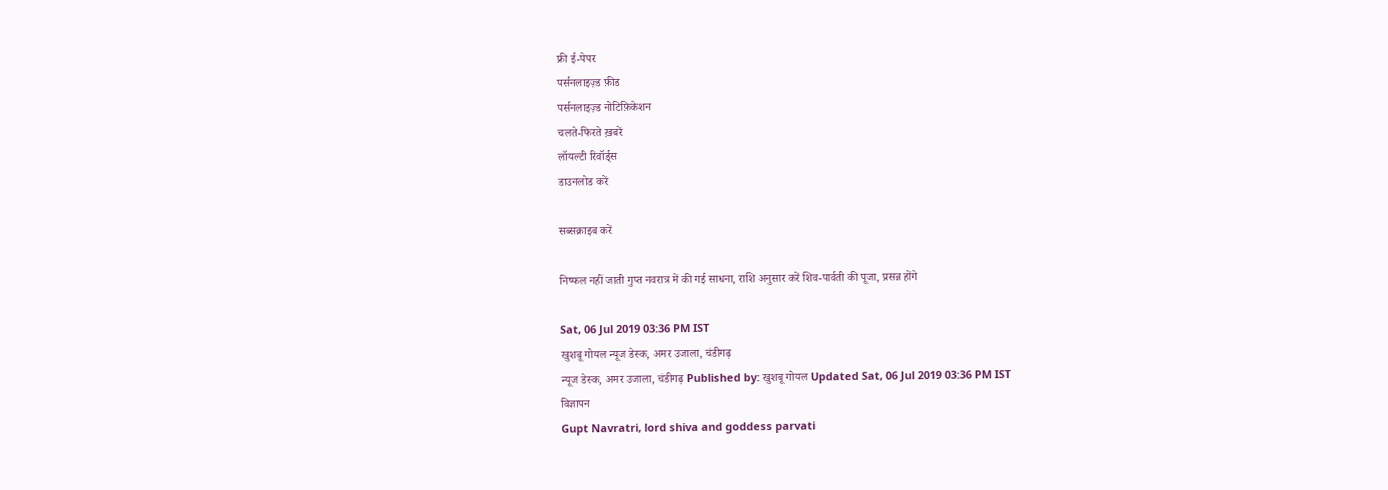फ्री ई-पेपर
पर्सनलाइज़्ड फ़ीड
पर्सनलाइज़्ड नोटिफ़िकेशन
चलते-फिरते ख़बरें
लॉयल्टी रिवॉर्ड्स
डाउनलोड करें

सब्सक्राइब करें

निष्फल नहीं जाती गुप्त नवरात्र में की गई साधना, राशि अनुसार करें शिव-पार्वती की पूजा, प्रसन्न होंगे

Sat, 06 Jul 2019 03:36 PM IST
खुशबू गोयल न्यूज डेस्क, अमर उजाला, चंडीगढ़
न्यूज डेस्क, अमर उजाला, चंडीगढ़ Published by: खुशबू गोयल Updated Sat, 06 Jul 2019 03:36 PM IST
विज्ञापन
Gupt Navratri, lord shiva and goddess parvati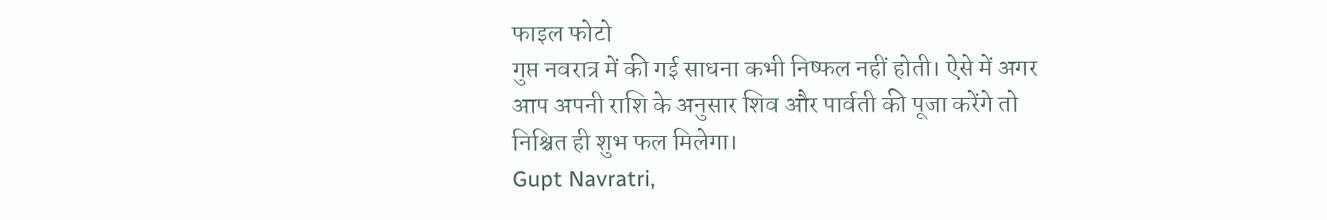फाइल फोटो
गुप्त नवरात्र में की गई साधना कभी निष्फल नहीं होती। ऐसे में अगर आप अपनी राशि के अनुसार शिव और पार्वती की पूजा करेंगे तो निश्चित ही शुभ फल मिलेगा।
Gupt Navratri,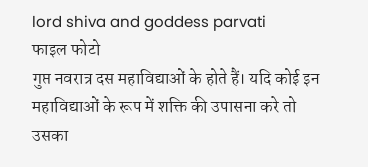lord shiva and goddess parvati
फाइल फोटो
गुप्त नवरात्र दस महाविद्याओं के होते हैं। यदि कोई इन महाविद्याओं के रूप में शक्ति की उपासना करे तो उसका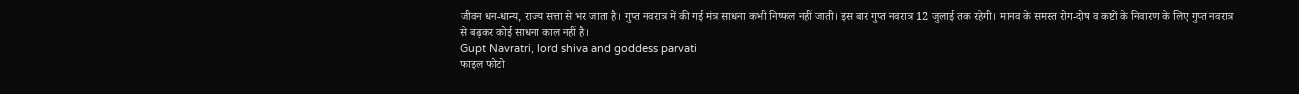जीवन धन-धान्य, राज्य सत्ता से भर जाता है। गुप्त नवरात्र में की गई मंत्र साधना कभी निष्फल नहीं जाती। इस बार गुप्त नवरात्र 12 जुलाई तक रहेगी। मानव के समस्त रोग-दोष व कष्टों के निवारण के लिए गुप्त नवरात्र से बढ़कर कोई साधना काल नहीं है।
Gupt Navratri, lord shiva and goddess parvati
फाइल फोटो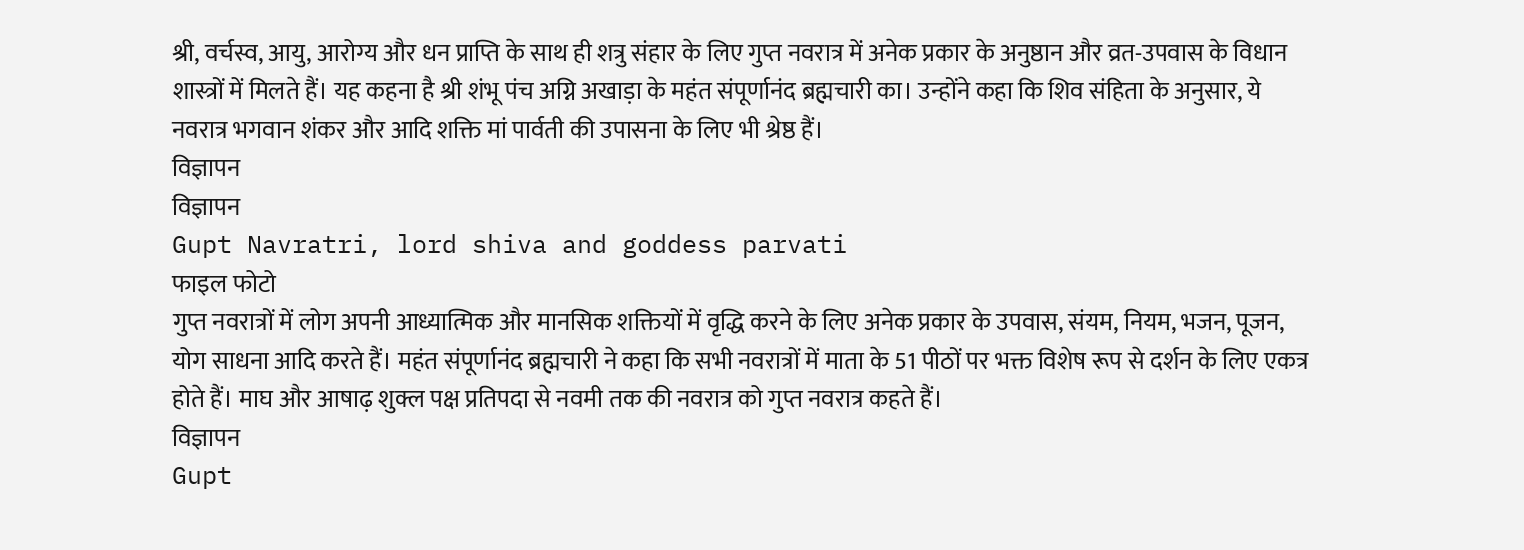श्री, वर्चस्व, आयु, आरोग्य और धन प्राप्ति के साथ ही शत्रु संहार के लिए गुप्त नवरात्र में अनेक प्रकार के अनुष्ठान और व्रत-उपवास के विधान शास्त्रों में मिलते हैं। यह कहना है श्री शंभू पंच अग्नि अखाड़ा के महंत संपूर्णानंद ब्रह्मचारी का। उन्होंने कहा कि शिव संहिता के अनुसार, ये नवरात्र भगवान शंकर और आदि शक्ति मां पार्वती की उपासना के लिए भी श्रेष्ठ हैं।
विज्ञापन
विज्ञापन
Gupt Navratri, lord shiva and goddess parvati
फाइल फोटो
गुप्त नवरात्रों में लोग अपनी आध्यात्मिक और मानसिक शक्तियों में वृद्धि करने के लिए अनेक प्रकार के उपवास, संयम, नियम, भजन, पूजन, योग साधना आदि करते हैं। महंत संपूर्णानंद ब्रह्मचारी ने कहा कि सभी नवरात्रों में माता के 51 पीठों पर भक्त विशेष रूप से दर्शन के लिए एकत्र होते हैं। माघ और आषाढ़ शुक्ल पक्ष प्रतिपदा से नवमी तक की नवरात्र को गुप्त नवरात्र कहते हैं।
विज्ञापन
Gupt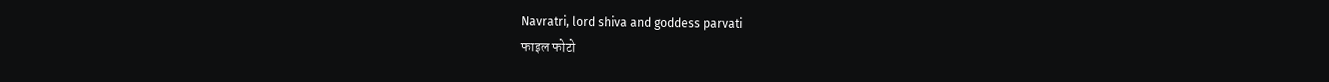Navratri, lord shiva and goddess parvati
फाइल फोटो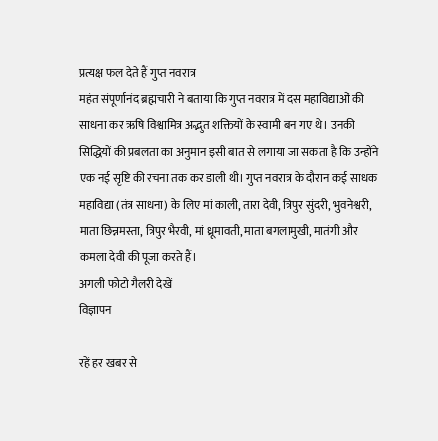प्रत्यक्ष फल देते हैं गुप्त नवरात्र
महंत संपूर्णानंद ब्रह्मचारी ने बताया कि गुप्त नवरात्र में दस महाविद्याओं की साधना कर ऋषि विश्वामित्र अद्भुत शक्तियों के स्वामी बन गए थे। उनकी सिद्धियों की प्रबलता का अनुमान इसी बात से लगाया जा सकता है कि उन्होंने एक नई सृष्टि की रचना तक कर डाली थी। गुप्त नवरात्र के दौरान कई साधक महाविद्या (तंत्र साधना) के लिए मां काली, तारा देवी, त्रिपुर सुंदरी, भुवनेश्वरी, माता छिन्नमस्ता, त्रिपुर भैरवी, मां ध्रूमावती, माता बगलामुखी, मातंगी और कमला देवी की पूजा करते हैं।
अगली फोटो गैलरी देखें
विज्ञापन

रहें हर खबर से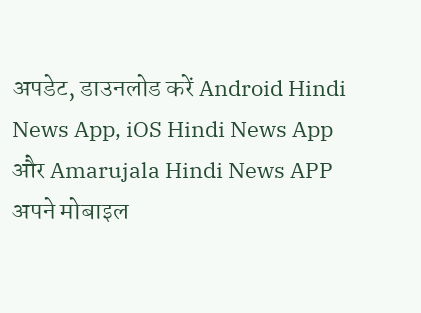अपडेट, डाउनलोड करें Android Hindi News App, iOS Hindi News App और Amarujala Hindi News APP अपने मोबाइल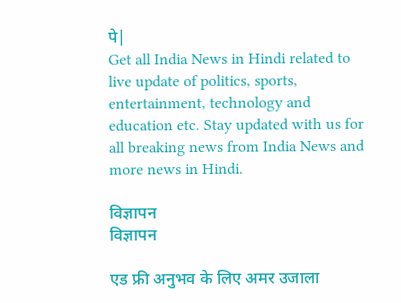पे|
Get all India News in Hindi related to live update of politics, sports, entertainment, technology and education etc. Stay updated with us for all breaking news from India News and more news in Hindi.

विज्ञापन
विज्ञापन

एड फ्री अनुभव के लिए अमर उजाला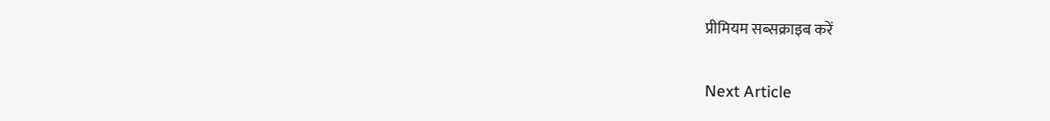प्रीमियम सब्सक्राइब करें

Next Article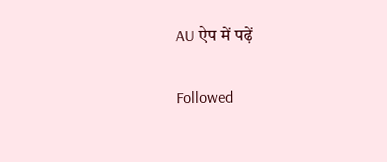AU ऐप में पढ़ें

Followed